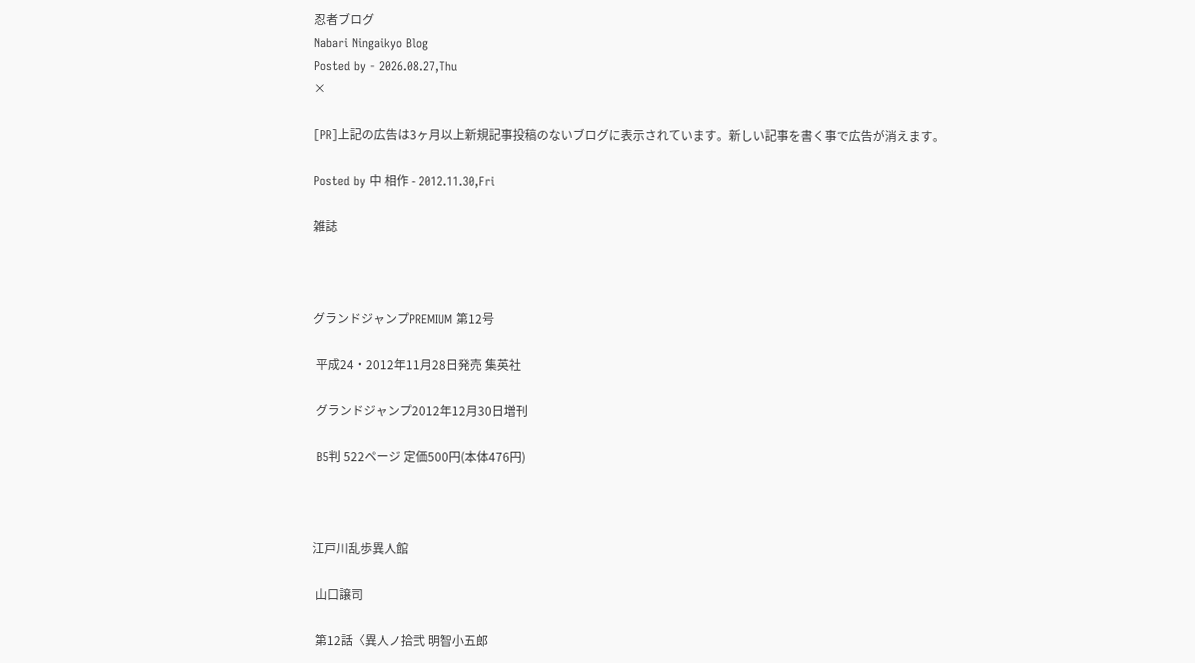忍者ブログ
Nabari Ningaikyo Blog
Posted by - 2026.08.27,Thu
×

[PR]上記の広告は3ヶ月以上新規記事投稿のないブログに表示されています。新しい記事を書く事で広告が消えます。

Posted by 中 相作 - 2012.11.30,Fri

雑誌



グランドジャンプPREMIUM 第12号

 平成24・2012年11月28日発売 集英社

 グランドジャンプ2012年12月30日増刊

 B5判 522ページ 定価500円(本体476円)



江戸川乱歩異人館

 山口譲司

 第12話〈異人ノ拾弐 明智小五郎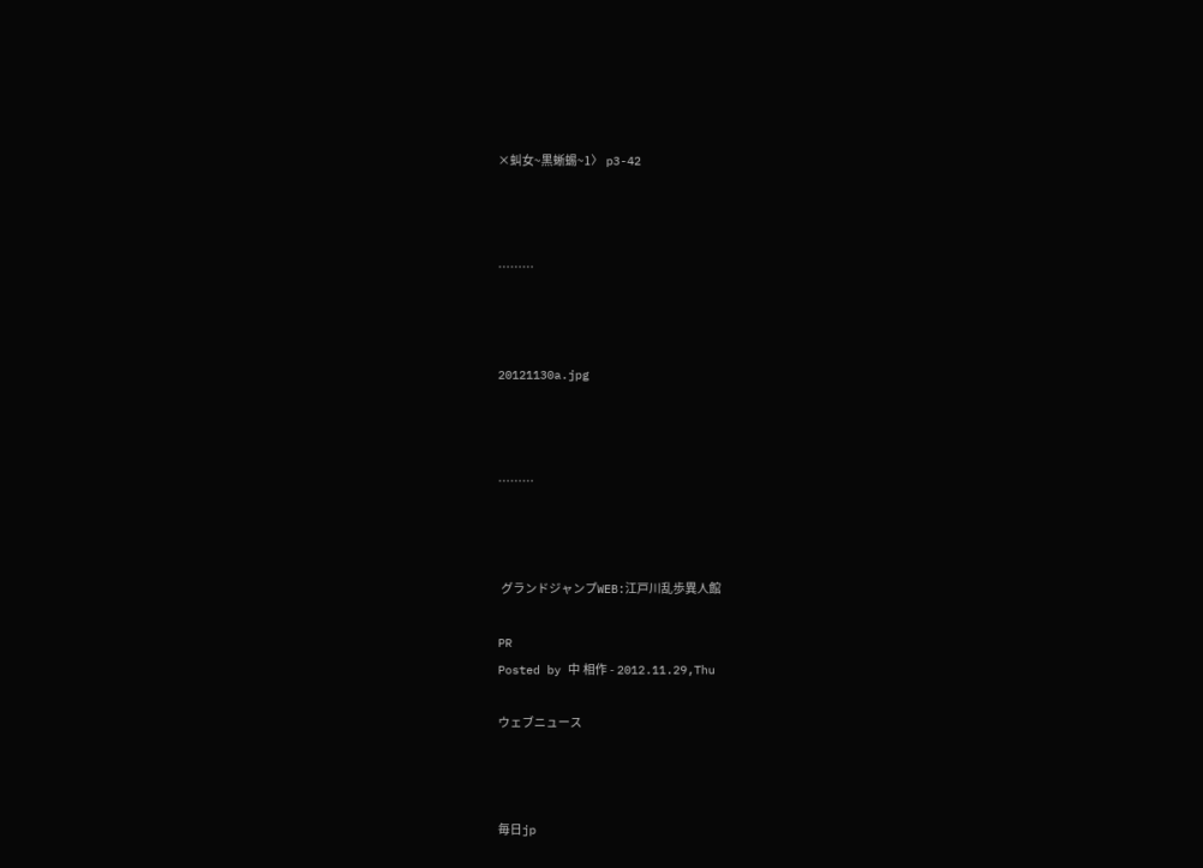×虯女~黒蜥蜴~1〉 p3-42



………



20121130a.jpg



………



 グランドジャンプWEB:江戸川乱歩異人館

PR
Posted by 中 相作 - 2012.11.29,Thu

ウェブニュース



毎日jp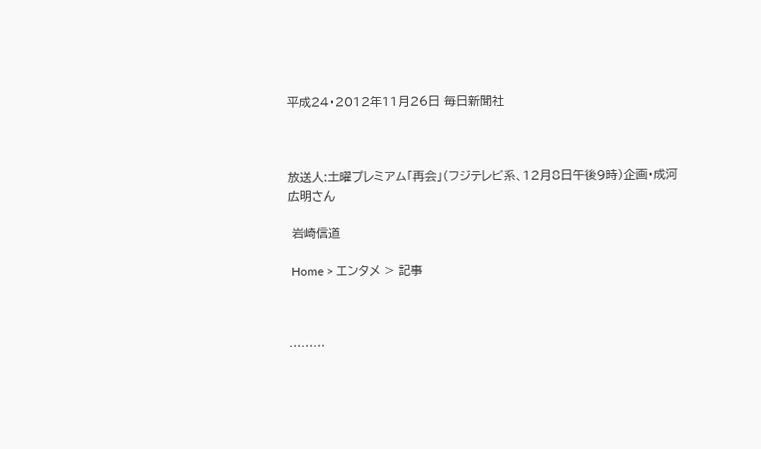平成24・2012年11月26日 毎日新聞社



放送人:土曜プレミアム「再会」(フジテレビ系、12月8日午後9時)企画・成河広明さん

 岩崎信道

 Home > エンタメ > 記事



………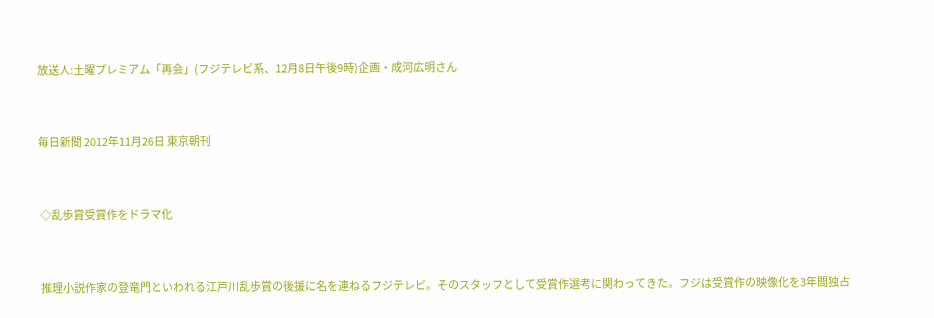放送人:土曜プレミアム「再会」(フジテレビ系、12月8日午後9時)企画・成河広明さん



毎日新聞 2012年11月26日 東京朝刊



 ◇乱歩賞受賞作をドラマ化



 推理小説作家の登竜門といわれる江戸川乱歩賞の後援に名を連ねるフジテレビ。そのスタッフとして受賞作選考に関わってきた。フジは受賞作の映像化を3年間独占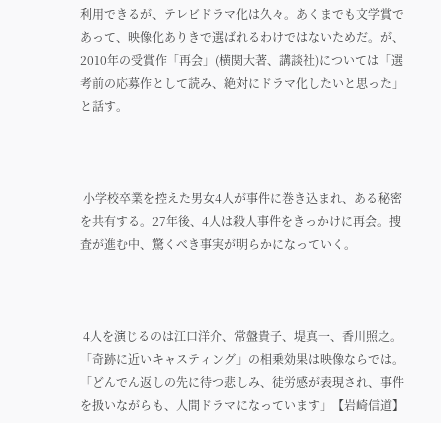利用できるが、テレビドラマ化は久々。あくまでも文学賞であって、映像化ありきで選ばれるわけではないためだ。が、2010年の受賞作「再会」(横関大著、講談社)については「選考前の応募作として読み、絶対にドラマ化したいと思った」と話す。



 小学校卒業を控えた男女4人が事件に巻き込まれ、ある秘密を共有する。27年後、4人は殺人事件をきっかけに再会。捜査が進む中、驚くべき事実が明らかになっていく。



 4人を演じるのは江口洋介、常盤貴子、堤真一、香川照之。「奇跡に近いキャスティング」の相乗効果は映像ならでは。「どんでん返しの先に待つ悲しみ、徒労感が表現され、事件を扱いながらも、人間ドラマになっています」【岩崎信道】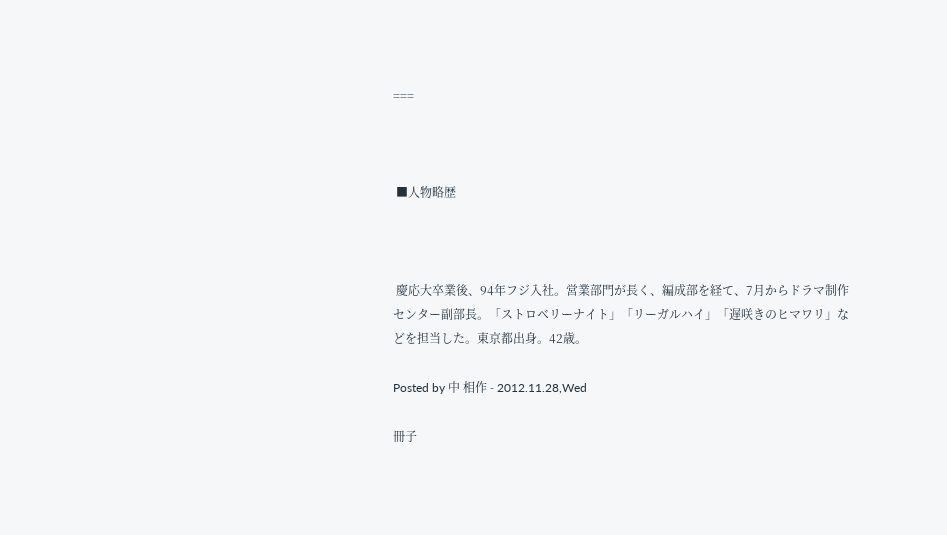===



 ■人物略歴



 慶応大卒業後、94年フジ入社。営業部門が長く、編成部を経て、7月からドラマ制作センター副部長。「ストロベリーナイト」「リーガルハイ」「遅咲きのヒマワリ」などを担当した。東京都出身。42歳。

Posted by 中 相作 - 2012.11.28,Wed

冊子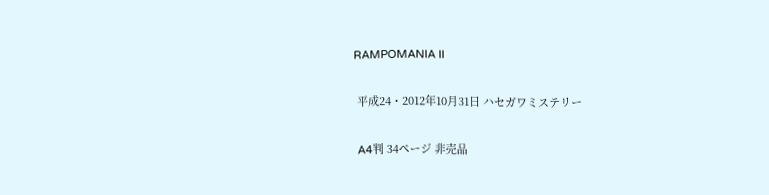RAMPOMANIA II

 平成24・2012年10月31日 ハセガワミステリー

 A4判 34ページ 非売品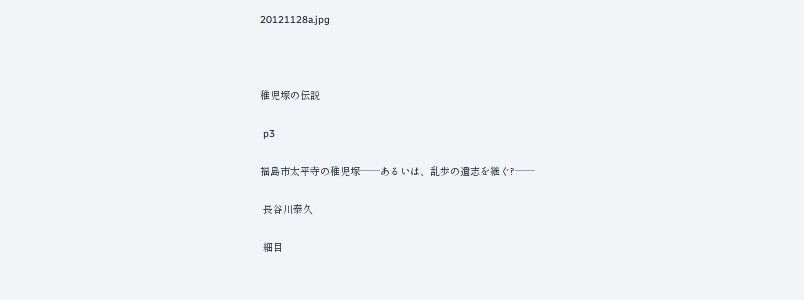20121128a.jpg



稚児塚の伝説

 p3

福島市太平寺の稚児塚──あるいは、乱歩の遺志を継ぐ?──

 長谷川泰久

 細目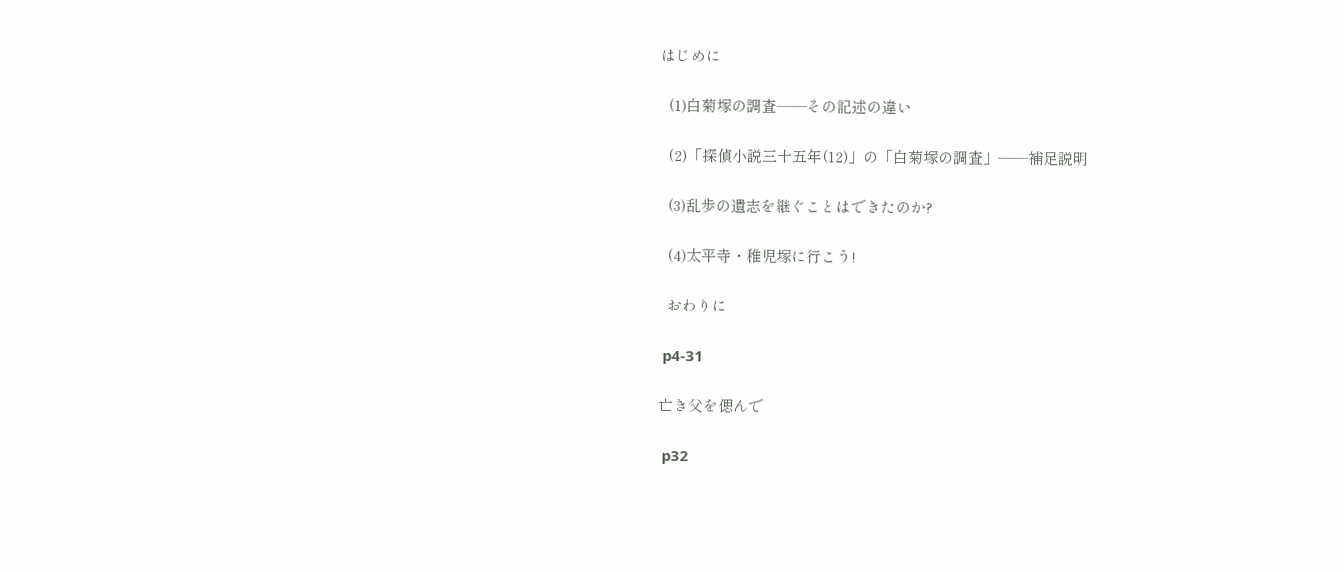はじめに

  (1)白菊塚の調査──その記述の違い

  (2)「探偵小説三十五年(12)」の「白菊塚の調査」──補足説明

  (3)乱歩の遺志を継ぐことはできたのか?

  (4)太平寺・稚児塚に行こう!

  おわりに

 p4-31

亡き父を偲んで

 p32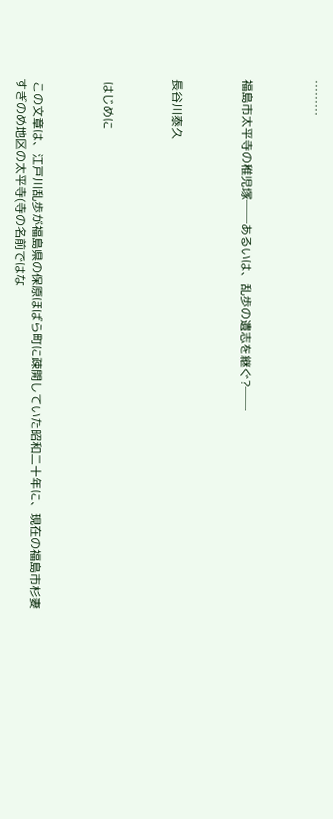………



福島市太平寺の稚児塚──あるいは、乱歩の遺志を継ぐ?──



長谷川泰久



 はじめに



 この文章は、江戸川乱歩が福島県の保原ほばら町に疎開していた昭和二十年に、現在の福島市杉妻すぎのめ地区の太平寺(寺の名前ではな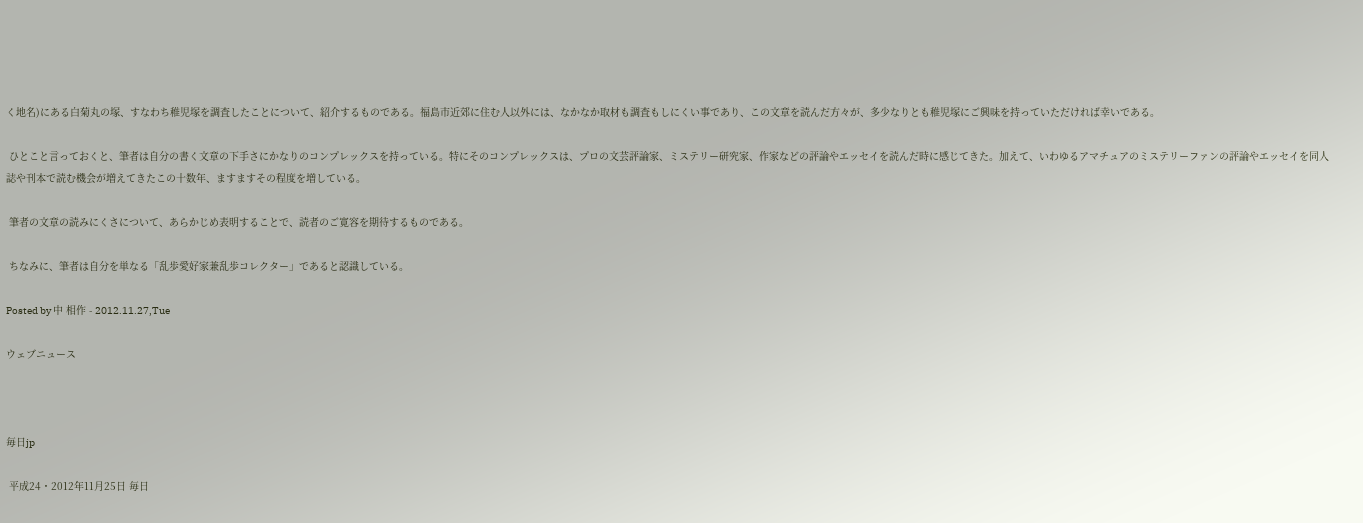く地名)にある白菊丸の塚、すなわち稚児塚を調査したことについて、紹介するものである。福島市近郊に住む人以外には、なかなか取材も調査もしにくい事であり、この文章を読んだ方々が、多少なりとも稚児塚にご興味を持っていただければ幸いである。

 ひとこと言っておくと、筆者は自分の書く文章の下手さにかなりのコンプレックスを持っている。特にそのコンプレックスは、プロの文芸評論家、ミステリー研究家、作家などの評論やエッセイを読んだ時に感じてきた。加えて、いわゆるアマチュアのミステリーファンの評論やエッセイを同人誌や刊本で読む機会が増えてきたこの十数年、ますますその程度を増している。

 筆者の文章の読みにくさについて、あらかじめ表明することで、読者のご寛容を期待するものである。

 ちなみに、筆者は自分を単なる「乱歩愛好家兼乱歩コレクター」であると認識している。

Posted by 中 相作 - 2012.11.27,Tue

ウェブニュース



毎日jp

 平成24・2012年11月25日 毎日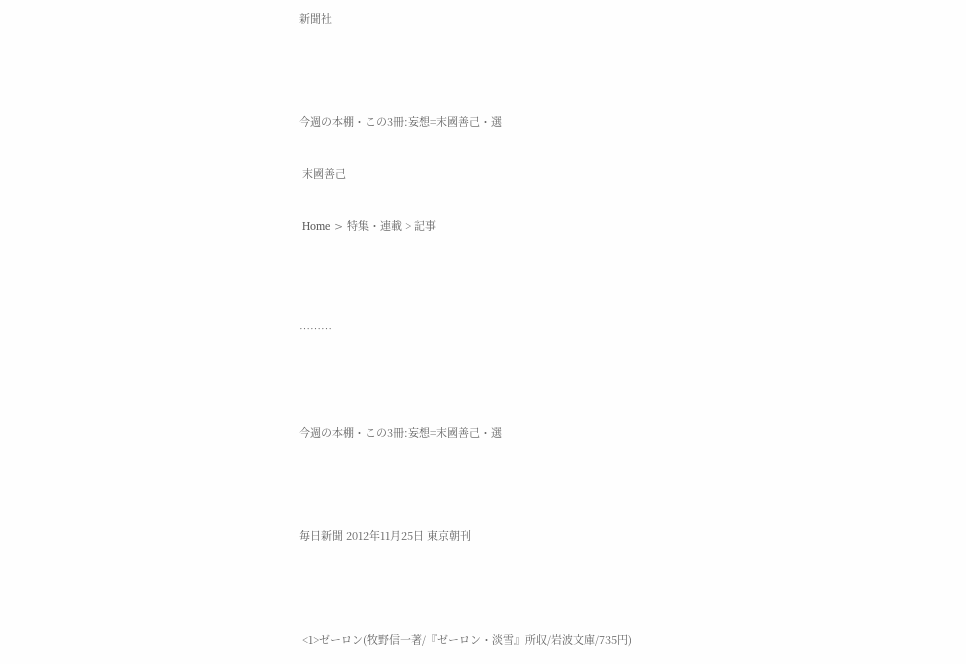新聞社



今週の本棚・この3冊:妄想=末國善己・選

 末國善己

 Home > 特集・連載 > 記事



………



今週の本棚・この3冊:妄想=末國善己・選



毎日新聞 2012年11月25日 東京朝刊



 <1>ゼーロン(牧野信一著/『ゼーロン・淡雪』所収/岩波文庫/735円)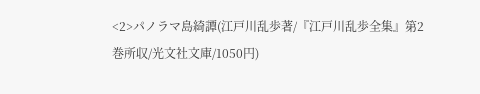<2>パノラマ島綺譚(江戸川乱歩著/『江戸川乱歩全集』第2巻所収/光文社文庫/1050円)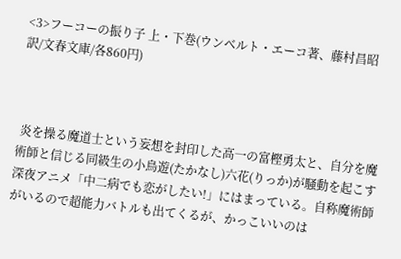<3>フーコーの振り子 上・下巻(ウンベルト・エーコ著、藤村昌昭訳/文春文庫/各860円)



 炎を操る魔道士という妄想を封印した高一の富樫勇太と、自分を魔術師と信じる同級生の小鳥遊(たかなし)六花(りっか)が騒動を起こす深夜アニメ「中二病でも恋がしたい!」にはまっている。自称魔術師がいるので超能力バトルも出てくるが、かっこいいのは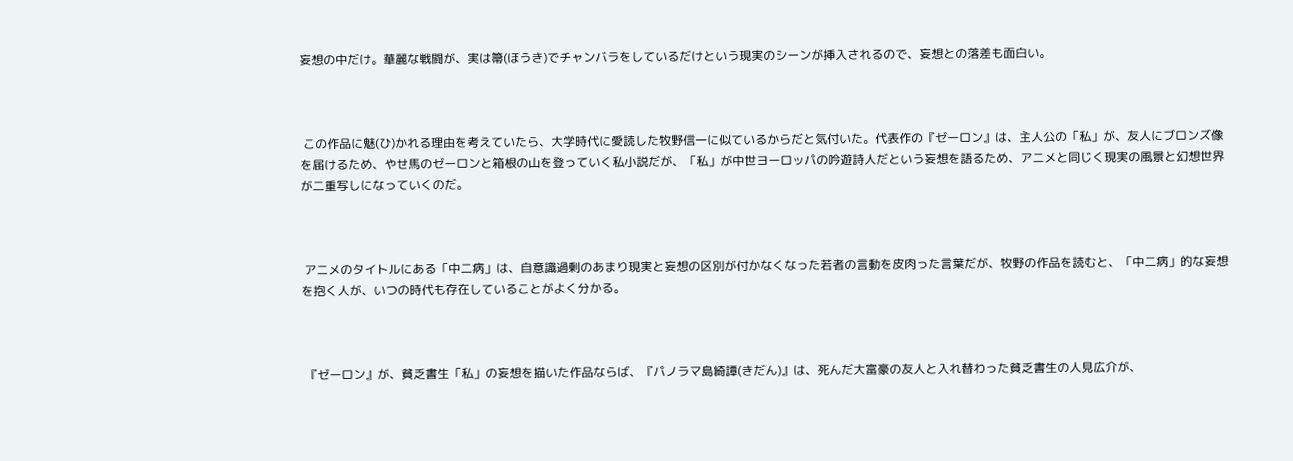妄想の中だけ。華麗な戦闘が、実は箒(ほうき)でチャンバラをしているだけという現実のシーンが挿入されるので、妄想との落差も面白い。



 この作品に魅(ひ)かれる理由を考えていたら、大学時代に愛読した牧野信一に似ているからだと気付いた。代表作の『ゼーロン』は、主人公の「私」が、友人にブロンズ像を届けるため、やせ馬のゼーロンと箱根の山を登っていく私小説だが、「私」が中世ヨーロッパの吟遊詩人だという妄想を語るため、アニメと同じく現実の風景と幻想世界が二重写しになっていくのだ。



 アニメのタイトルにある「中二病」は、自意識過剰のあまり現実と妄想の区別が付かなくなった若者の言動を皮肉った言葉だが、牧野の作品を読むと、「中二病」的な妄想を抱く人が、いつの時代も存在していることがよく分かる。



 『ゼーロン』が、貧乏書生「私」の妄想を描いた作品ならば、『パノラマ島綺譚(きだん)』は、死んだ大富豪の友人と入れ替わった貧乏書生の人見広介が、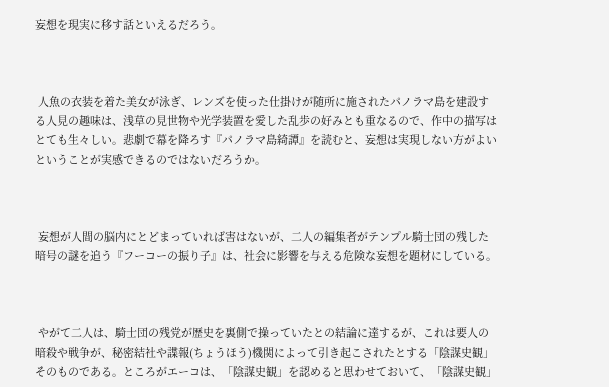妄想を現実に移す話といえるだろう。



 人魚の衣装を着た美女が泳ぎ、レンズを使った仕掛けが随所に施されたパノラマ島を建設する人見の趣味は、浅草の見世物や光学装置を愛した乱歩の好みとも重なるので、作中の描写はとても生々しい。悲劇で幕を降ろす『パノラマ島綺譚』を読むと、妄想は実現しない方がよいということが実感できるのではないだろうか。



 妄想が人間の脳内にとどまっていれば害はないが、二人の編集者がテンプル騎士団の残した暗号の謎を追う『フーコーの振り子』は、社会に影響を与える危険な妄想を題材にしている。



 やがて二人は、騎士団の残党が歴史を裏側で操っていたとの結論に達するが、これは要人の暗殺や戦争が、秘密結社や諜報(ちょうほう)機関によって引き起こされたとする「陰謀史観」そのものである。ところがエーコは、「陰謀史観」を認めると思わせておいて、「陰謀史観」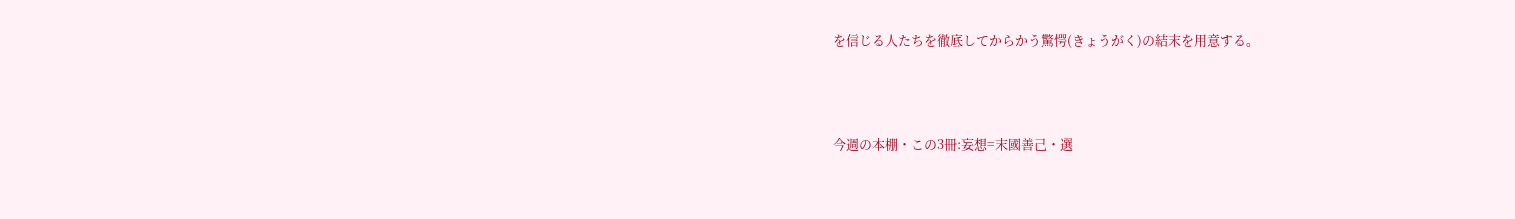を信じる人たちを徹底してからかう驚愕(きょうがく)の結末を用意する。



今週の本棚・この3冊:妄想=末國善己・選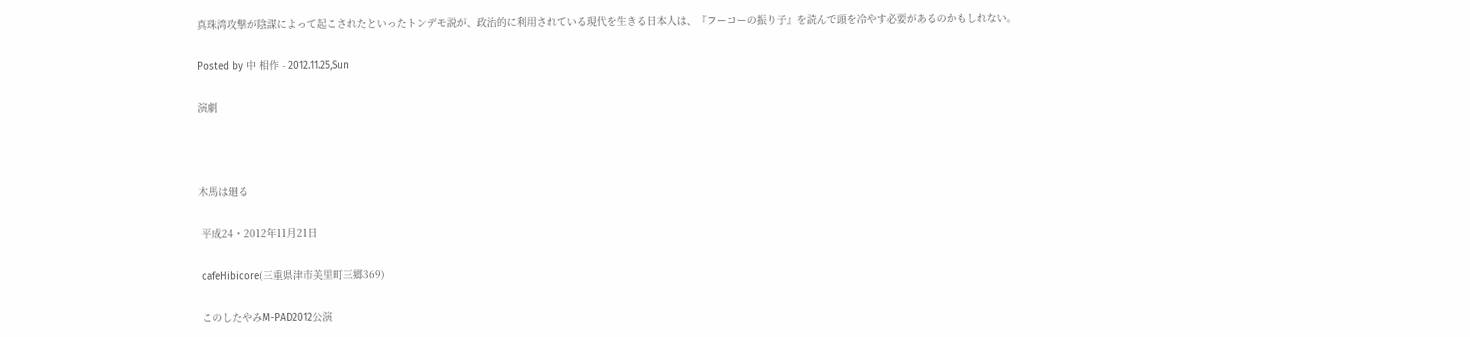真珠湾攻撃が陰謀によって起こされたといったトンデモ説が、政治的に利用されている現代を生きる日本人は、『フーコーの振り子』を読んで頭を冷やす必要があるのかもしれない。

Posted by 中 相作 - 2012.11.25,Sun

演劇



木馬は廻る

 平成24・2012年11月21日

 cafeHibicore(三重県津市美里町三郷369)

 このしたやみM-PAD2012公演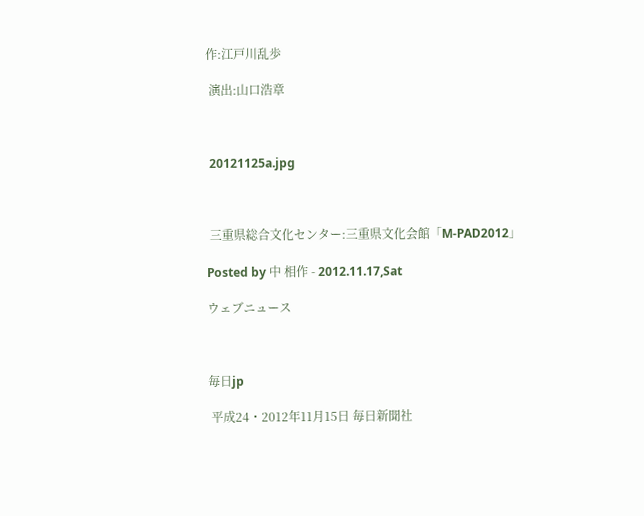作:江戸川乱歩

 演出:山口浩章



 20121125a.jpg



 三重県総合文化センター:三重県文化会館「M-PAD2012」

Posted by 中 相作 - 2012.11.17,Sat

ウェブニュース



毎日jp

 平成24・2012年11月15日 毎日新聞社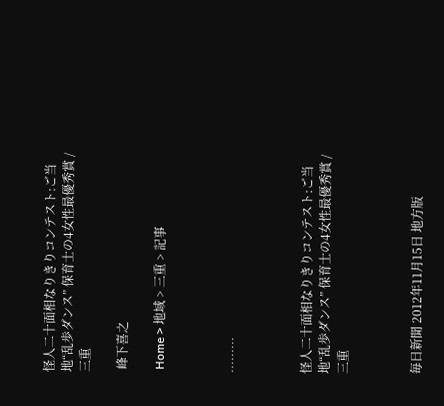怪人二十面相なりきりコンテスト:ご当地“乱歩ダンス” 保育士の4女性最優秀賞 /三重

 峰下喜之

 Home > 地域 > 三重 > 記事



………



怪人二十面相なりきりコンテスト:ご当地“乱歩ダンス” 保育士の4女性最優秀賞 /三重



毎日新聞 2012年11月15日 地方版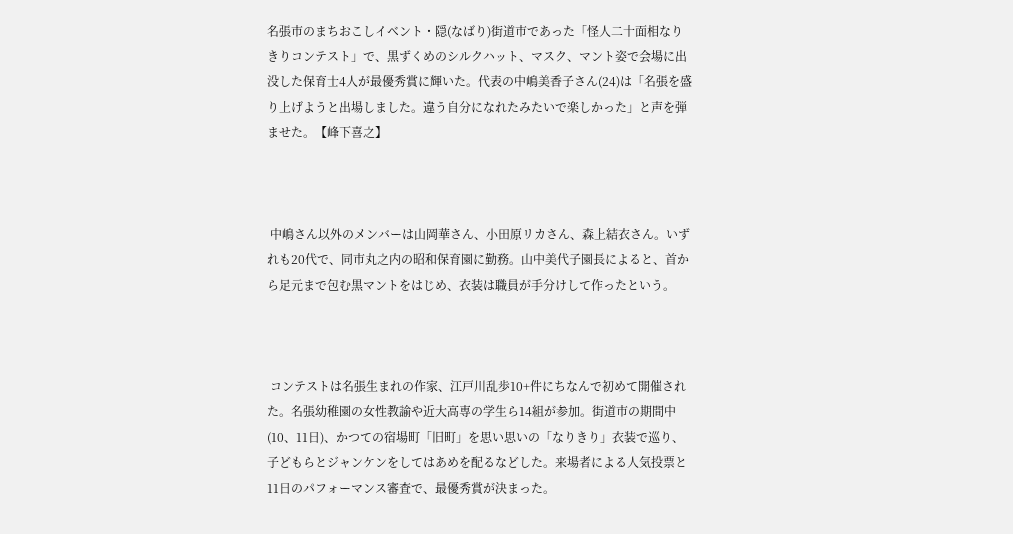名張市のまちおこしイベント・隠(なばり)街道市であった「怪人二十面相なりきりコンテスト」で、黒ずくめのシルクハット、マスク、マント姿で会場に出没した保育士4人が最優秀賞に輝いた。代表の中嶋美香子さん(24)は「名張を盛り上げようと出場しました。違う自分になれたみたいで楽しかった」と声を弾ませた。【峰下喜之】



 中嶋さん以外のメンバーは山岡華さん、小田原リカさん、森上結衣さん。いずれも20代で、同市丸之内の昭和保育園に勤務。山中美代子園長によると、首から足元まで包む黒マントをはじめ、衣装は職員が手分けして作ったという。



 コンテストは名張生まれの作家、江戸川乱歩10+件にちなんで初めて開催された。名張幼稚園の女性教諭や近大高専の学生ら14組が参加。街道市の期間中(10、11日)、かつての宿場町「旧町」を思い思いの「なりきり」衣装で巡り、子どもらとジャンケンをしてはあめを配るなどした。来場者による人気投票と11日のパフォーマンス審査で、最優秀賞が決まった。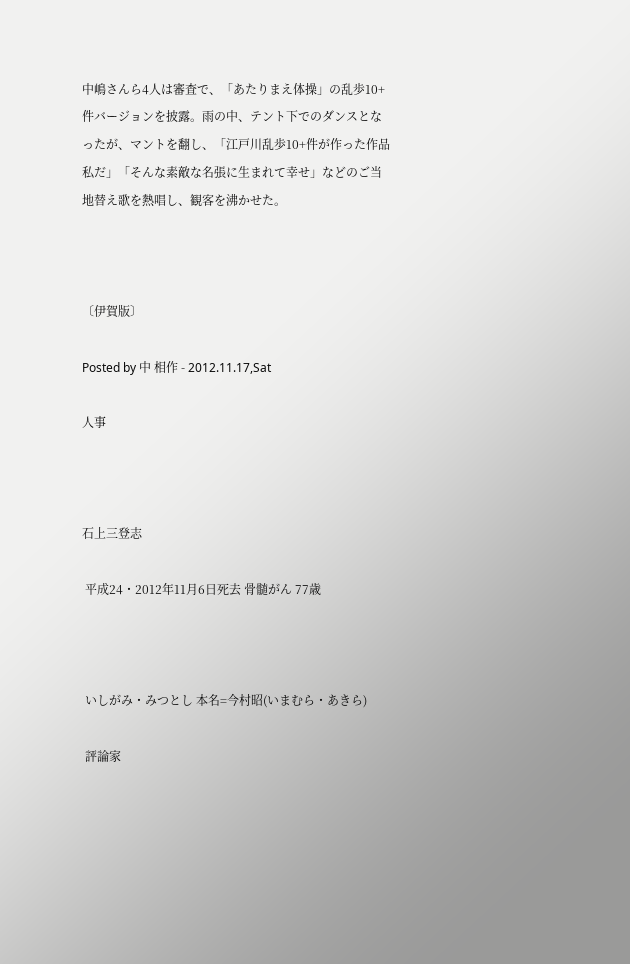中嶋さんら4人は審査で、「あたりまえ体操」の乱歩10+件バージョンを披露。雨の中、テント下でのダンスとなったが、マントを翻し、「江戸川乱歩10+件が作った作品 私だ」「そんな素敵な名張に生まれて幸せ」などのご当地替え歌を熱唱し、観客を沸かせた。



〔伊賀版〕

Posted by 中 相作 - 2012.11.17,Sat

人事



石上三登志

 平成24・2012年11月6日死去 骨髄がん 77歳



 いしがみ・みつとし 本名=今村昭(いまむら・あきら)

 評論家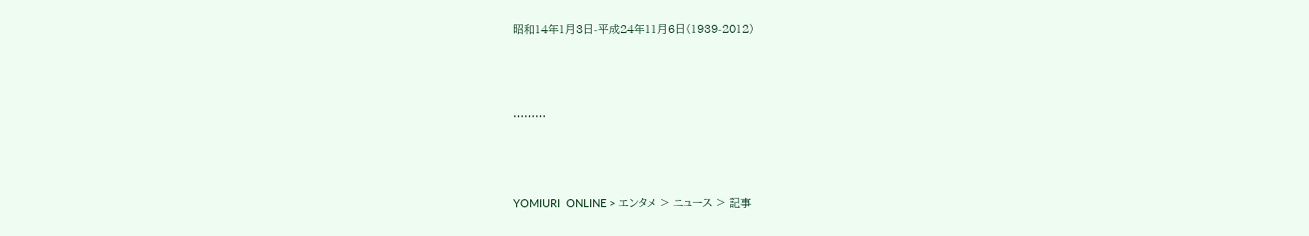昭和14年1月3日-平成24年11月6日(1939-2012)



………



YOMIURI  ONLINE > エンタメ > ニュース > 記事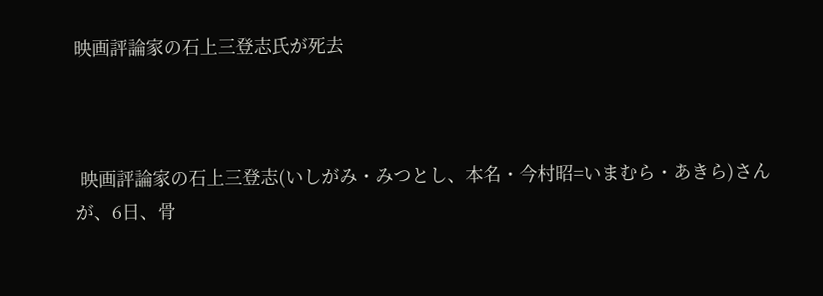映画評論家の石上三登志氏が死去



 映画評論家の石上三登志(いしがみ・みつとし、本名・今村昭=いまむら・あきら)さんが、6日、骨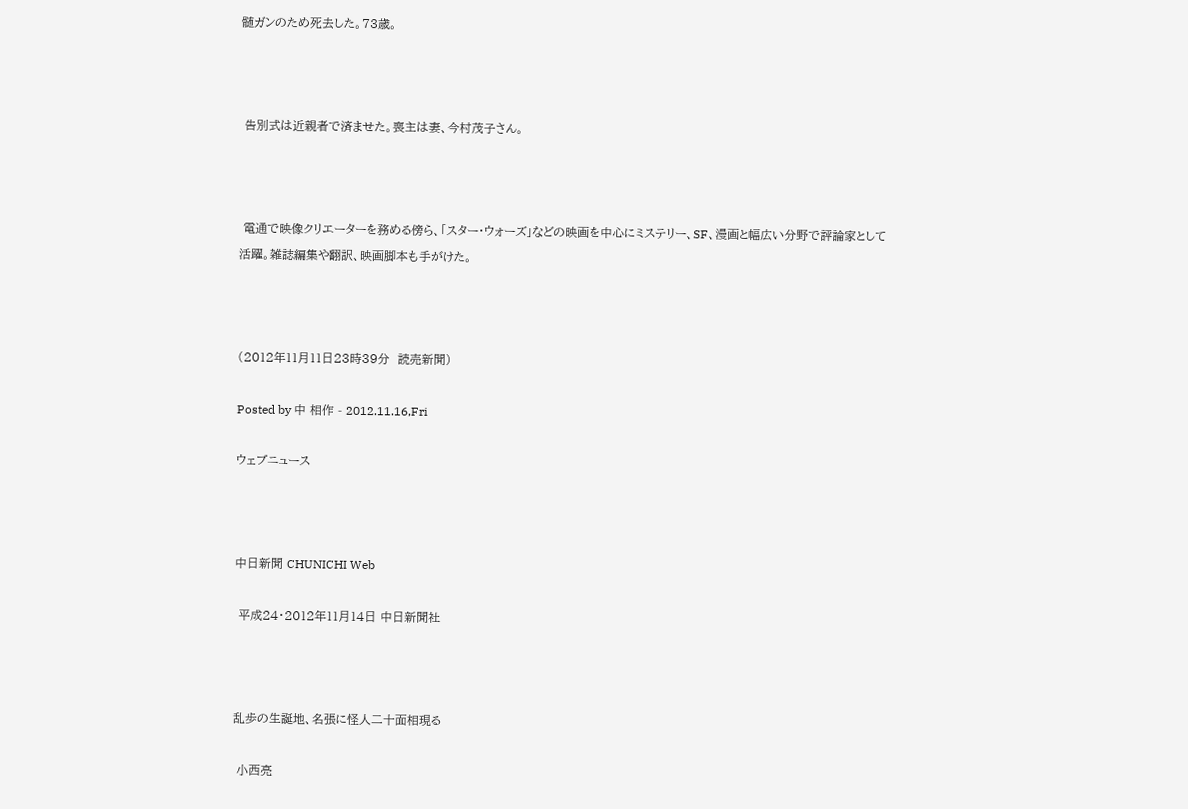髄ガンのため死去した。73歳。



 告別式は近親者で済ませた。喪主は妻、今村茂子さん。



 電通で映像クリエーターを務める傍ら、「スター・ウォーズ」などの映画を中心にミステリー、SF、漫画と幅広い分野で評論家として活躍。雑誌編集や翻訳、映画脚本も手がけた。



(2012年11月11日23時39分  読売新聞)

Posted by 中 相作 - 2012.11.16,Fri

ウェブニュース



中日新聞 CHUNICHI Web

 平成24・2012年11月14日 中日新聞社



乱歩の生誕地、名張に怪人二十面相現る

 小西亮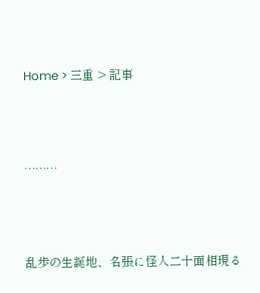Home > 三重 > 記事



………



乱歩の生誕地、名張に怪人二十面相現る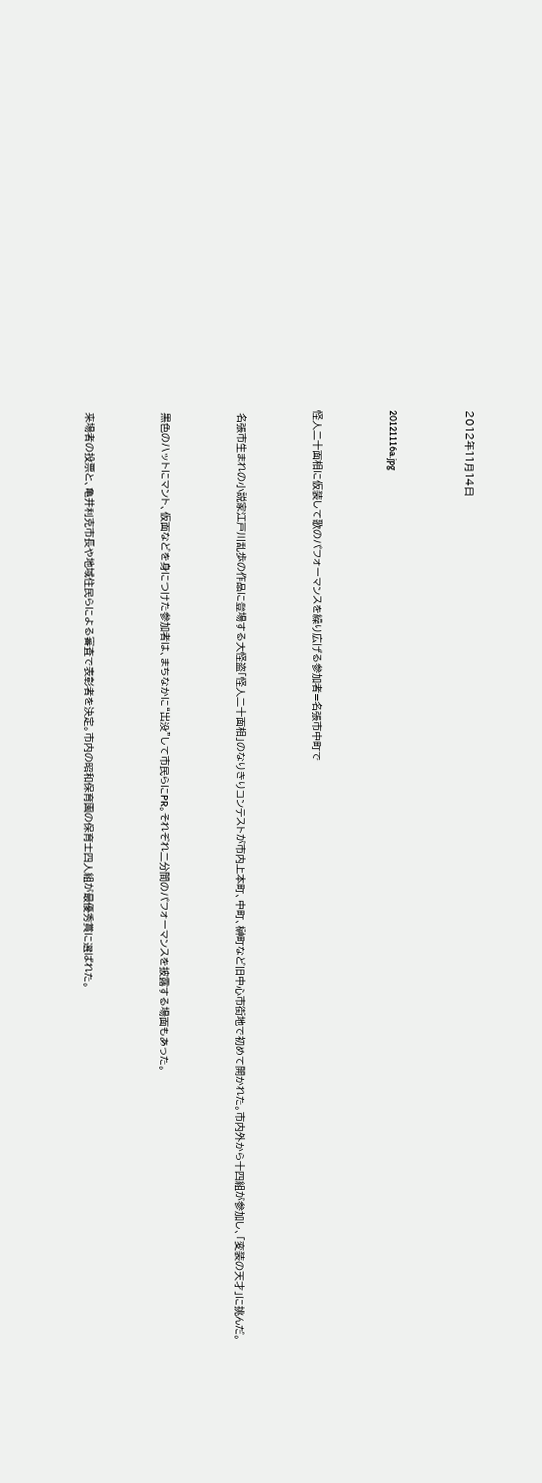2012年11月14日



20121116a.jpg



怪人二十面相に仮装して歌のパフォーマンスを繰り広げる参加者=名張市中町で



 名張市生まれの小説家江戸川乱歩の作品に登場する大怪盗「怪人二十面相」のなりきりコンテストが市内上本町、中町、榊町など旧中心市街地で初めて開かれた。市内外から十四組が参加し、「変装の天才」に挑んだ。



 黒色のハットにマント、仮面などを身につけた参加者は、まちなかに“出没”して市民らにPR。それぞれ二分間のパフォーマンスを披露する場面もあった。



 来場者の投票と、亀井利克市長や地域住民らによる審査で表彰者を決定。市内の昭和保育園の保育士四人組が最優秀賞に選ばれた。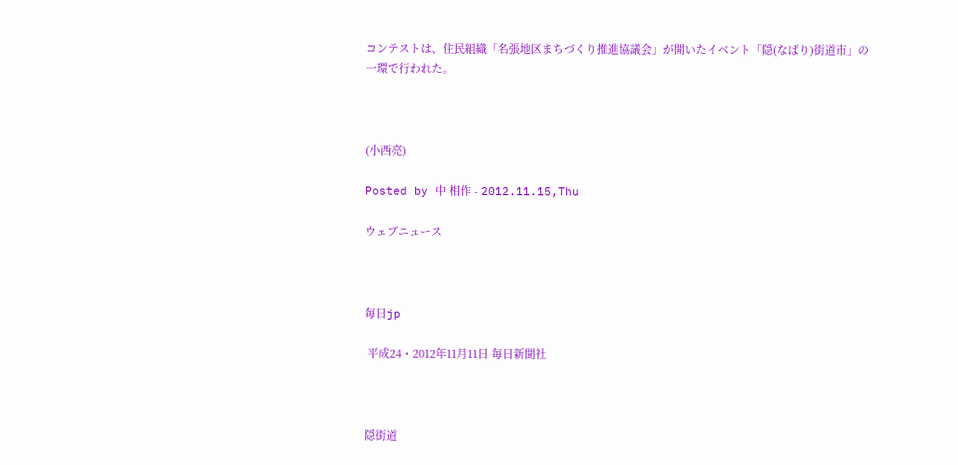コンテストは、住民組織「名張地区まちづくり推進協議会」が開いたイベント「隠(なばり)街道市」の一環で行われた。



(小西亮)

Posted by 中 相作 - 2012.11.15,Thu

ウェブニュース



毎日jp

 平成24・2012年11月11日 毎日新聞社



隠街道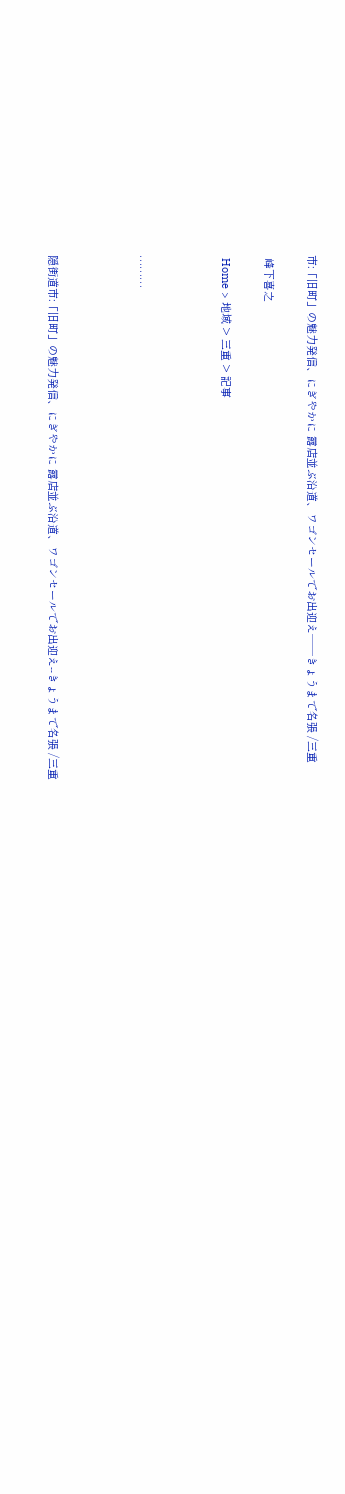市:「旧町」の魅力発信、にぎやかに 露店並ぶ沿道、ワゴンセールでお出迎え──きょうまで名張 /三重

 峰下喜之

 Home > 地域 > 三重 > 記事



………



隠街道市:「旧町」の魅力発信、にぎやかに 露店並ぶ沿道、ワゴンセールでお出迎え--きょうまで名張 /三重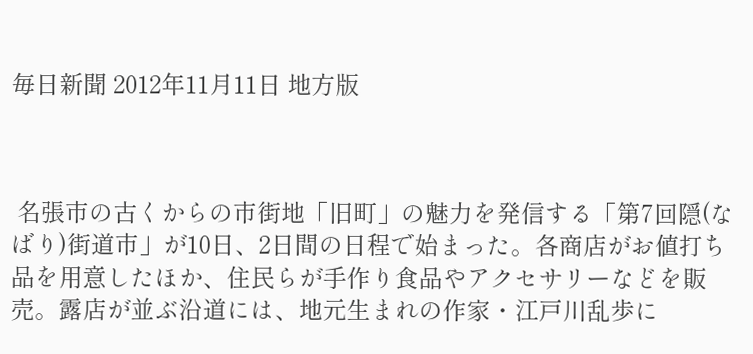毎日新聞 2012年11月11日 地方版



 名張市の古くからの市街地「旧町」の魅力を発信する「第7回隠(なばり)街道市」が10日、2日間の日程で始まった。各商店がお値打ち品を用意したほか、住民らが手作り食品やアクセサリーなどを販売。露店が並ぶ沿道には、地元生まれの作家・江戸川乱歩に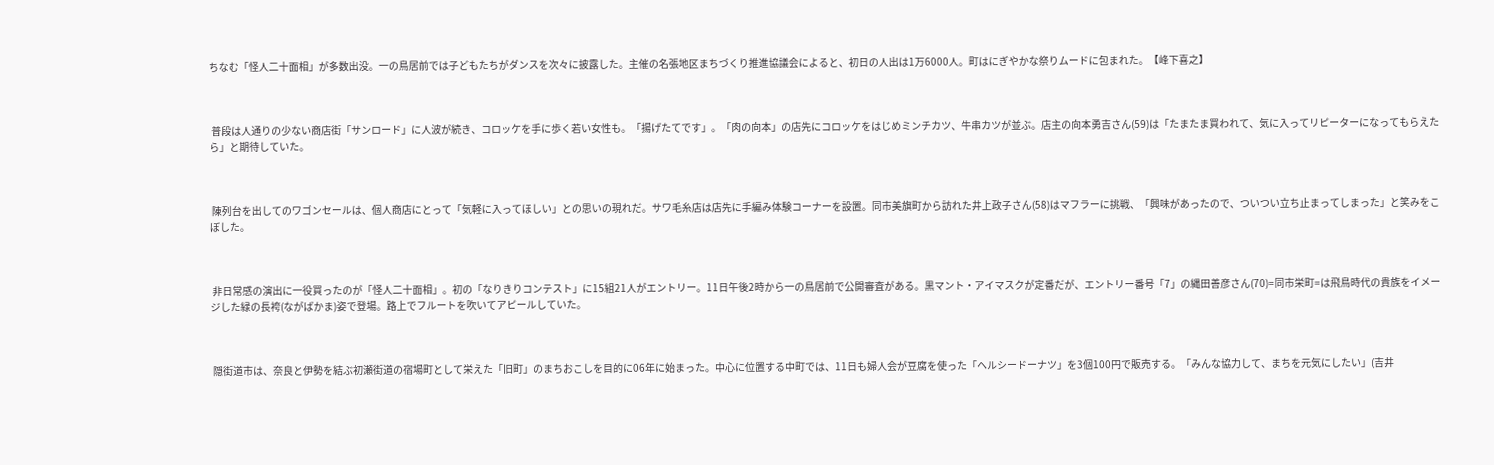ちなむ「怪人二十面相」が多数出没。一の鳥居前では子どもたちがダンスを次々に披露した。主催の名張地区まちづくり推進協議会によると、初日の人出は1万6000人。町はにぎやかな祭りムードに包まれた。【峰下喜之】



 普段は人通りの少ない商店街「サンロード」に人波が続き、コロッケを手に歩く若い女性も。「揚げたてです」。「肉の向本」の店先にコロッケをはじめミンチカツ、牛串カツが並ぶ。店主の向本勇吉さん(59)は「たまたま買われて、気に入ってリピーターになってもらえたら」と期待していた。



 陳列台を出してのワゴンセールは、個人商店にとって「気軽に入ってほしい」との思いの現れだ。サワ毛糸店は店先に手編み体験コーナーを設置。同市美旗町から訪れた井上政子さん(58)はマフラーに挑戦、「興味があったので、ついつい立ち止まってしまった」と笑みをこぼした。



 非日常感の演出に一役買ったのが「怪人二十面相」。初の「なりきりコンテスト」に15組21人がエントリー。11日午後2時から一の鳥居前で公開審査がある。黒マント・アイマスクが定番だが、エントリー番号「7」の縄田善彦さん(70)=同市栄町=は飛鳥時代の貴族をイメージした緑の長袴(ながばかま)姿で登場。路上でフルートを吹いてアピールしていた。



 隠街道市は、奈良と伊勢を結ぶ初瀬街道の宿場町として栄えた「旧町」のまちおこしを目的に06年に始まった。中心に位置する中町では、11日も婦人会が豆腐を使った「ヘルシードーナツ」を3個100円で販売する。「みんな協力して、まちを元気にしたい」(吉井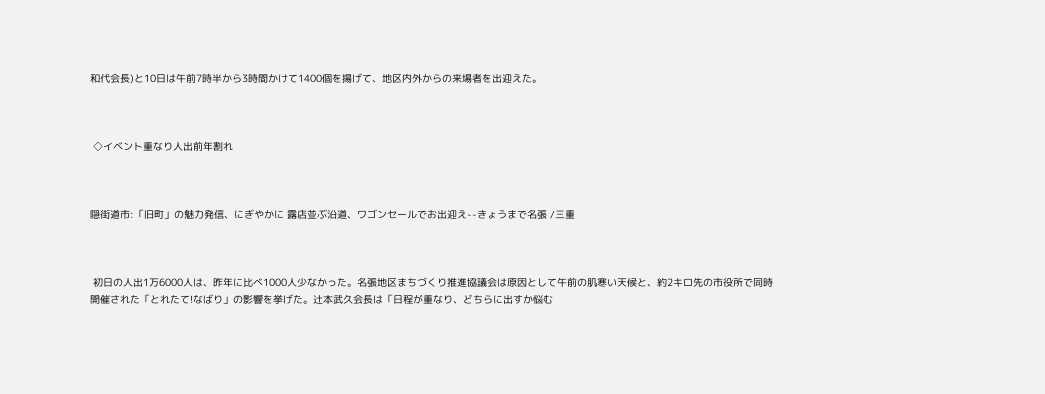和代会長)と10日は午前7時半から3時間かけて1400個を揚げて、地区内外からの来場者を出迎えた。



 ◇イベント重なり人出前年割れ



隠街道市:「旧町」の魅力発信、にぎやかに 露店並ぶ沿道、ワゴンセールでお出迎え--きょうまで名張 /三重



 初日の人出1万6000人は、昨年に比べ1000人少なかった。名張地区まちづくり推進協議会は原因として午前の肌寒い天候と、約2キロ先の市役所で同時開催された「とれたて!なばり」の影響を挙げた。辻本武久会長は「日程が重なり、どちらに出すか悩む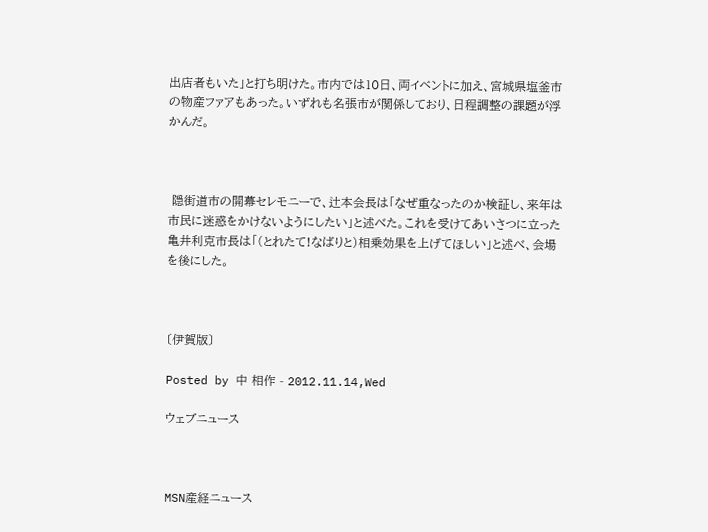出店者もいた」と打ち明けた。市内では10日、両イベントに加え、宮城県塩釜市の物産ファアもあった。いずれも名張市が関係しており、日程調整の課題が浮かんだ。



 隠街道市の開幕セレモニーで、辻本会長は「なぜ重なったのか検証し、来年は市民に迷惑をかけないようにしたい」と述べた。これを受けてあいさつに立った亀井利克市長は「(とれたて!なばりと)相乗効果を上げてほしい」と述べ、会場を後にした。



〔伊賀版〕

Posted by 中 相作 - 2012.11.14,Wed

ウェブニュース



MSN産経ニュース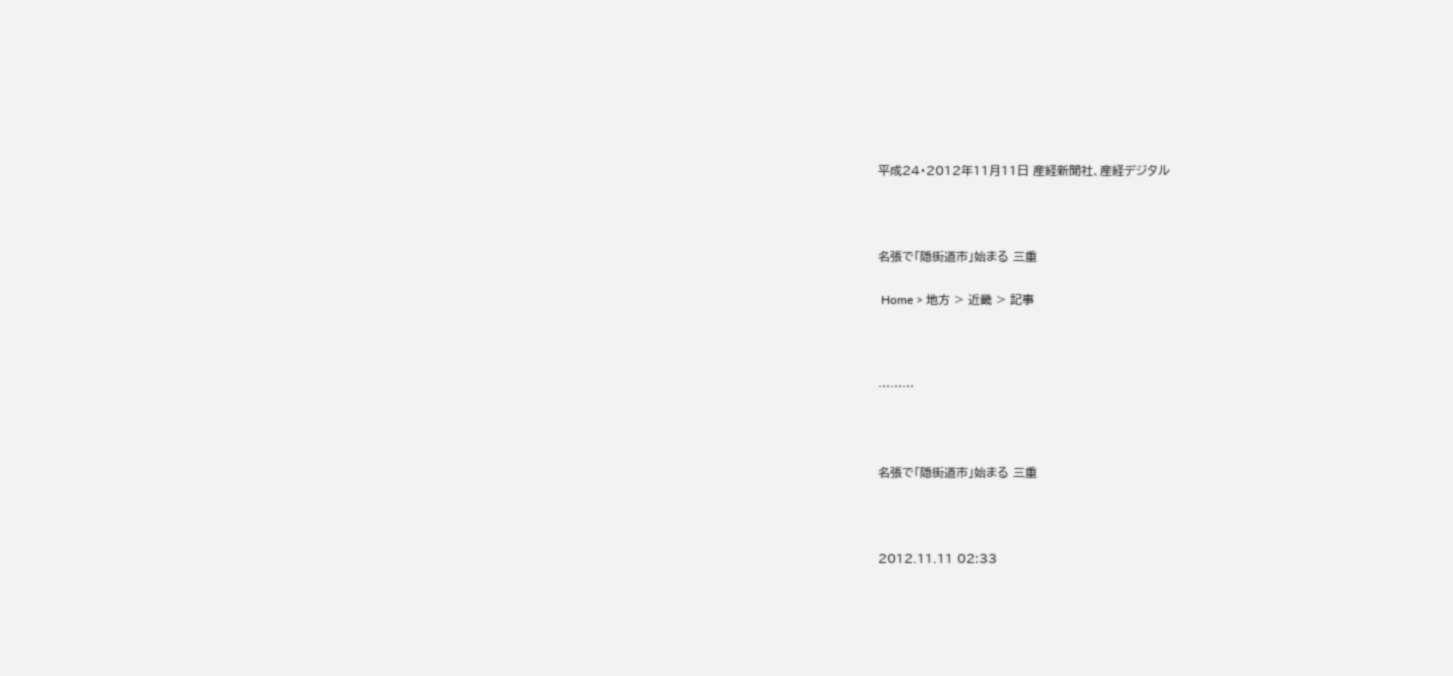平成24・2012年11月11日 産経新聞社、産経デジタル



名張で「隠街道市」始まる 三重

 Home > 地方 > 近畿 > 記事



………



名張で「隠街道市」始まる 三重



2012.11.11 02:33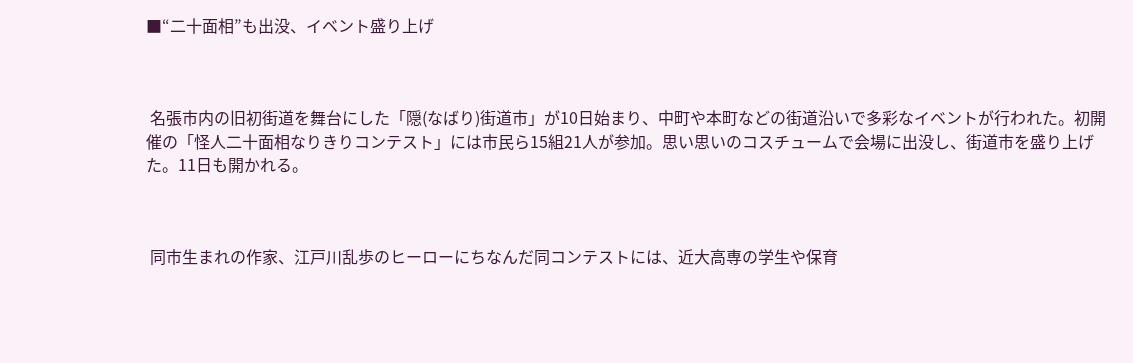■“二十面相”も出没、イベント盛り上げ



 名張市内の旧初街道を舞台にした「隠(なばり)街道市」が10日始まり、中町や本町などの街道沿いで多彩なイベントが行われた。初開催の「怪人二十面相なりきりコンテスト」には市民ら15組21人が参加。思い思いのコスチュームで会場に出没し、街道市を盛り上げた。11日も開かれる。



 同市生まれの作家、江戸川乱歩のヒーローにちなんだ同コンテストには、近大高専の学生や保育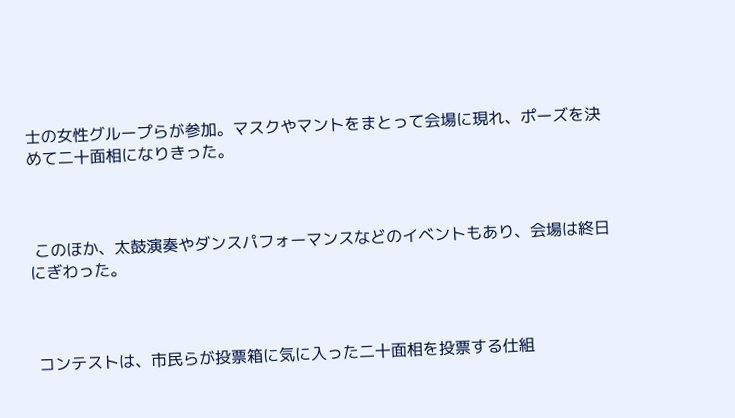士の女性グループらが参加。マスクやマントをまとって会場に現れ、ポーズを決めて二十面相になりきった。



 このほか、太鼓演奏やダンスパフォーマンスなどのイベントもあり、会場は終日にぎわった。



 コンテストは、市民らが投票箱に気に入った二十面相を投票する仕組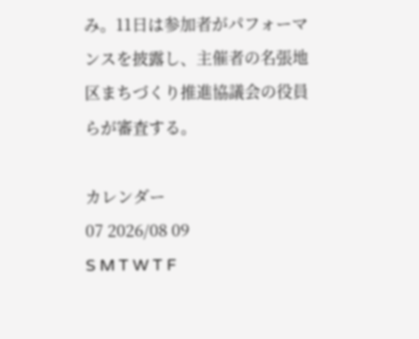み。11日は参加者がパフォーマンスを披露し、主催者の名張地区まちづくり推進協議会の役員らが審査する。

カレンダー
07 2026/08 09
S M T W T F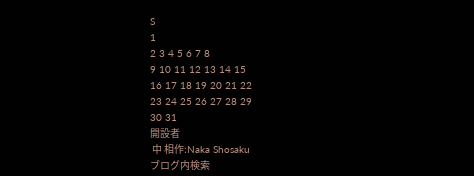S
1
2 3 4 5 6 7 8
9 10 11 12 13 14 15
16 17 18 19 20 21 22
23 24 25 26 27 28 29
30 31
開設者
 中 相作:Naka Shosaku
ブログ内検索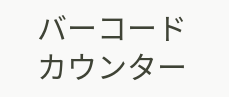バーコード
カウンター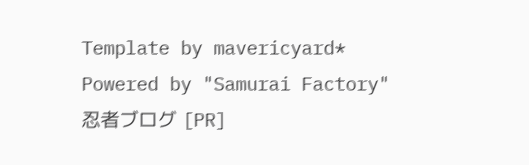Template by mavericyard*
Powered by "Samurai Factory"
忍者ブログ [PR]